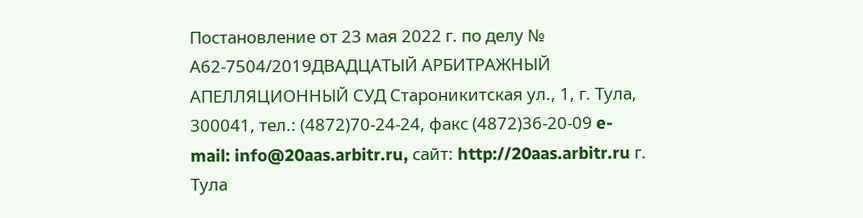Постановление от 23 мая 2022 г. по делу № А62-7504/2019ДВАДЦАТЫЙ АРБИТРАЖНЫЙ АПЕЛЛЯЦИОННЫЙ СУД Староникитская ул., 1, г. Тула, 300041, тел.: (4872)70-24-24, факс (4872)36-20-09 e-mail: info@20aas.arbitr.ru, сайт: http://20aas.arbitr.ru г. Тула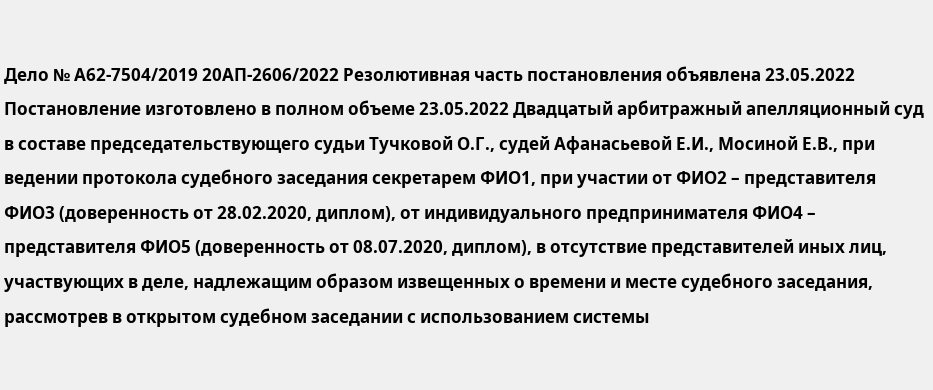Дело № А62-7504/2019 20АП-2606/2022 Резолютивная часть постановления объявлена 23.05.2022 Постановление изготовлено в полном объеме 23.05.2022 Двадцатый арбитражный апелляционный суд в составе председательствующего судьи Тучковой О.Г., судей Афанасьевой Е.И., Мосиной Е.В., при ведении протокола судебного заседания секретарем ФИО1, при участии от ФИО2 – представителя ФИО3 (доверенность от 28.02.2020, диплом), от индивидуального предпринимателя ФИО4 – представителя ФИО5 (доверенность от 08.07.2020, диплом), в отсутствие представителей иных лиц, участвующих в деле, надлежащим образом извещенных о времени и месте судебного заседания, рассмотрев в открытом судебном заседании с использованием системы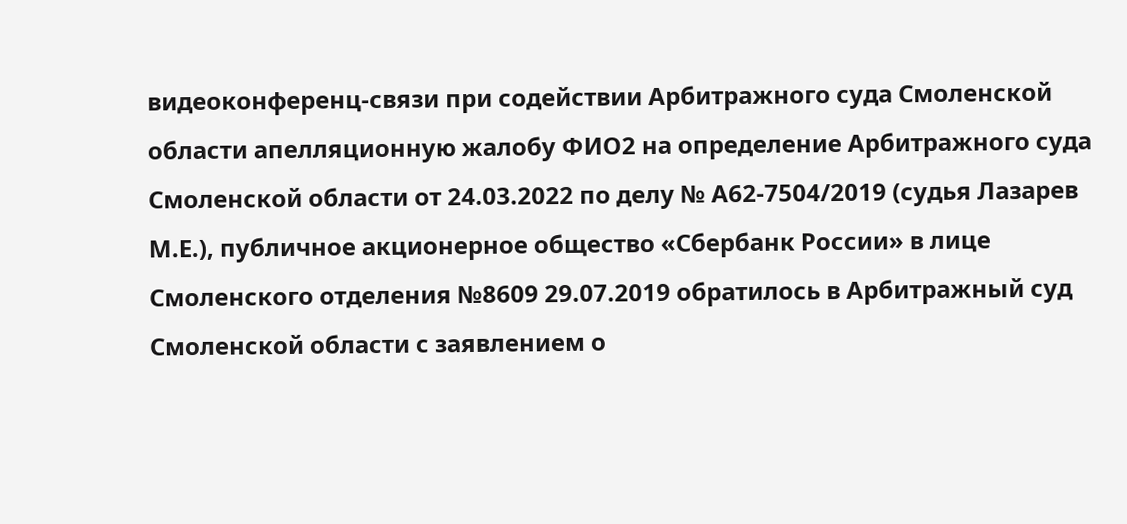видеоконференц-связи при содействии Арбитражного суда Смоленской области апелляционную жалобу ФИО2 на определение Арбитражного суда Смоленской области от 24.03.2022 по делу № А62-7504/2019 (судья Лазарев М.Е.), публичное акционерное общество «Сбербанк России» в лице Смоленского отделения №8609 29.07.2019 обратилось в Арбитражный суд Смоленской области с заявлением о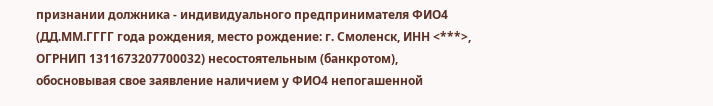признании должника - индивидуального предпринимателя ФИО4 (ДД.ММ.ГГГГ года рождения, место рождение: г. Смоленск, ИНН <***>, ОГРНИП 1311673207700032) несостоятельным (банкротом), обосновывая свое заявление наличием у ФИО4 непогашенной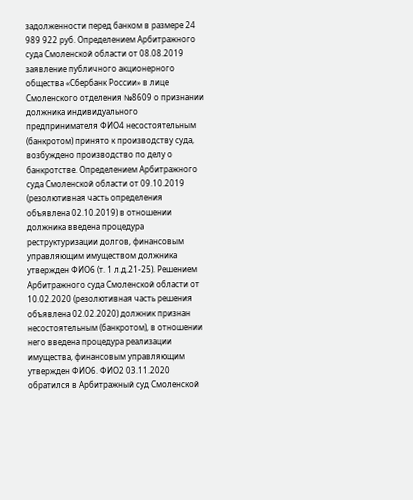задолженности перед банком в размере 24 989 922 руб. Определением Арбитражного суда Смоленской области от 08.08.2019 заявление публичного акционерного общества «Сбербанк России» в лице Смоленского отделения №8609 о признании должника индивидуального предпринимателя ФИО4 несостоятельным (банкротом) принято к производству суда, возбуждено производство по делу о банкротстве. Определением Арбитражного суда Смоленской области от 09.10.2019 (резолютивная часть определения объявлена 02.10.2019) в отношении должника введена процедура реструктуризации долгов, финансовым управляющим имуществом должника утвержден ФИО6 (т. 1 л.д.21-25). Решением Арбитражного суда Смоленской области от 10.02.2020 (резолютивная часть решения объявлена 02.02.2020) должник признан несостоятельным (банкротом), в отношении него введена процедура реализации имущества, финансовым управляющим утвержден ФИО6. ФИО2 03.11.2020 обратился в Арбитражный суд Смоленской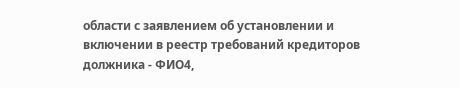области с заявлением об установлении и включении в реестр требований кредиторов должника - ФИО4,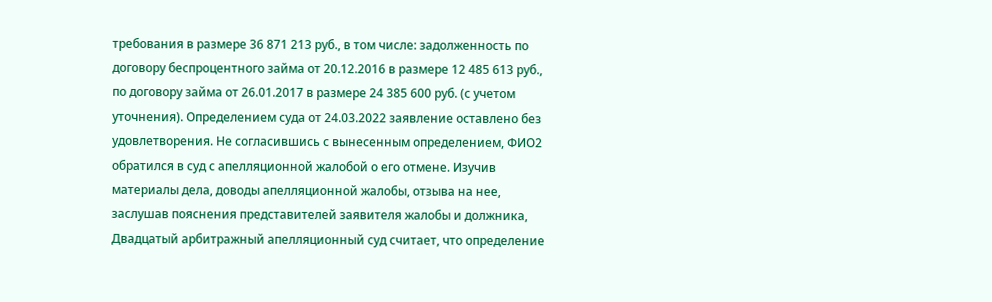требования в размере 36 871 213 руб., в том числе: задолженность по договору беспроцентного займа от 20.12.2016 в размере 12 485 613 руб., по договору займа от 26.01.2017 в размере 24 385 600 руб. (с учетом уточнения). Определением суда от 24.03.2022 заявление оставлено без удовлетворения. Не согласившись с вынесенным определением, ФИО2 обратился в суд с апелляционной жалобой о его отмене. Изучив материалы дела, доводы апелляционной жалобы, отзыва на нее, заслушав пояснения представителей заявителя жалобы и должника, Двадцатый арбитражный апелляционный суд считает, что определение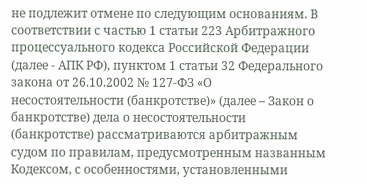не подлежит отмене по следующим основаниям. В соответствии с частью 1 статьи 223 Арбитражного процессуального кодекса Российской Федерации (далее - АПК РФ), пунктом 1 статьи 32 Федерального закона от 26.10.2002 № 127-ФЗ «О несостоятельности (банкротстве)» (далее – Закон о банкротстве) дела о несостоятельности (банкротстве) рассматриваются арбитражным судом по правилам, предусмотренным названным Кодексом, с особенностями, установленными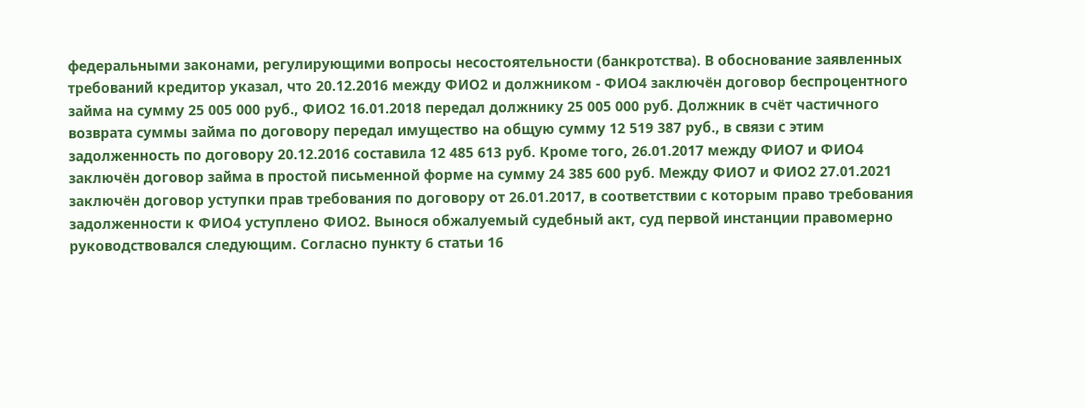федеральными законами, регулирующими вопросы несостоятельности (банкротства). В обоснование заявленных требований кредитор указал, что 20.12.2016 между ФИО2 и должником - ФИО4 заключён договор беспроцентного займа на сумму 25 005 000 руб., ФИО2 16.01.2018 передал должнику 25 005 000 руб. Должник в счёт частичного возврата суммы займа по договору передал имущество на общую сумму 12 519 387 руб., в связи с этим задолженность по договору 20.12.2016 составила 12 485 613 руб. Кроме того, 26.01.2017 между ФИО7 и ФИО4 заключён договор займа в простой письменной форме на сумму 24 385 600 руб. Между ФИО7 и ФИО2 27.01.2021 заключён договор уступки прав требования по договору от 26.01.2017, в соответствии с которым право требования задолженности к ФИО4 уступлено ФИО2. Вынося обжалуемый судебный акт, суд первой инстанции правомерно руководствовался следующим. Согласно пункту 6 статьи 16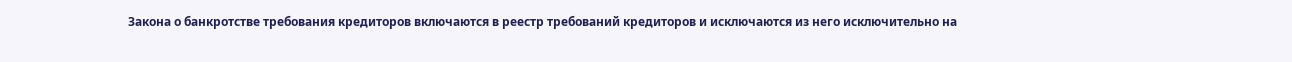Закона о банкротстве требования кредиторов включаются в реестр требований кредиторов и исключаются из него исключительно на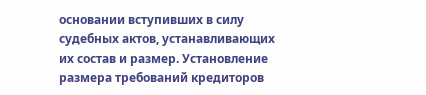основании вступивших в силу судебных актов, устанавливающих их состав и размер. Установление размера требований кредиторов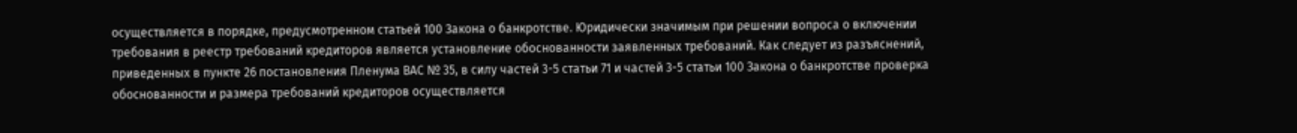осуществляется в порядке, предусмотренном статьей 100 Закона о банкротстве. Юридически значимым при решении вопроса о включении требования в реестр требований кредиторов является установление обоснованности заявленных требований. Как следует из разъяснений, приведенных в пункте 26 постановления Пленума ВАС № 35, в силу частей 3-5 статьи 71 и частей 3-5 статьи 100 Закона о банкротстве проверка обоснованности и размера требований кредиторов осуществляется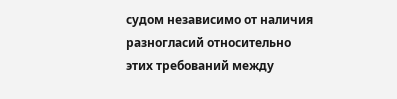судом независимо от наличия разногласий относительно этих требований между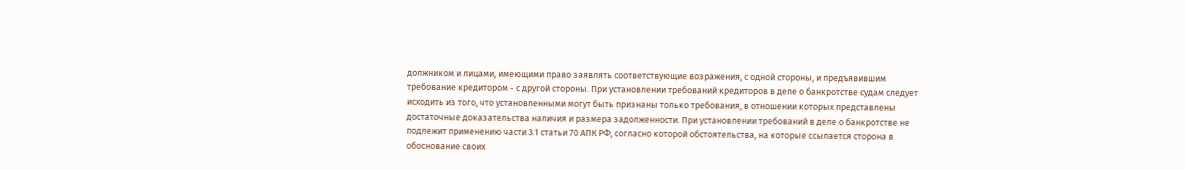должником и лицами, имеющими право заявлять соответствующие возражения, с одной стороны, и предъявившим требование кредитором - с другой стороны. При установлении требований кредиторов в деле о банкротстве судам следует исходить из того, что установленными могут быть признаны только требования, в отношении которых представлены достаточные доказательства наличия и размера задолженности. При установлении требований в деле о банкротстве не подлежит применению части 3.1 статьи 70 АПК РФ, согласно которой обстоятельства, на которые ссылается сторона в обоснование своих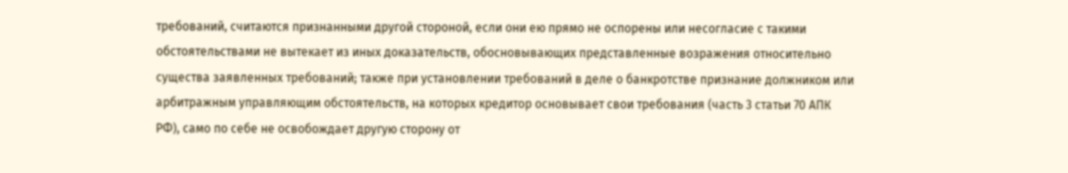требований, считаются признанными другой стороной, если они ею прямо не оспорены или несогласие с такими обстоятельствами не вытекает из иных доказательств, обосновывающих представленные возражения относительно существа заявленных требований; также при установлении требований в деле о банкротстве признание должником или арбитражным управляющим обстоятельств, на которых кредитор основывает свои требования (часть 3 статьи 70 АПК РФ), само по себе не освобождает другую сторону от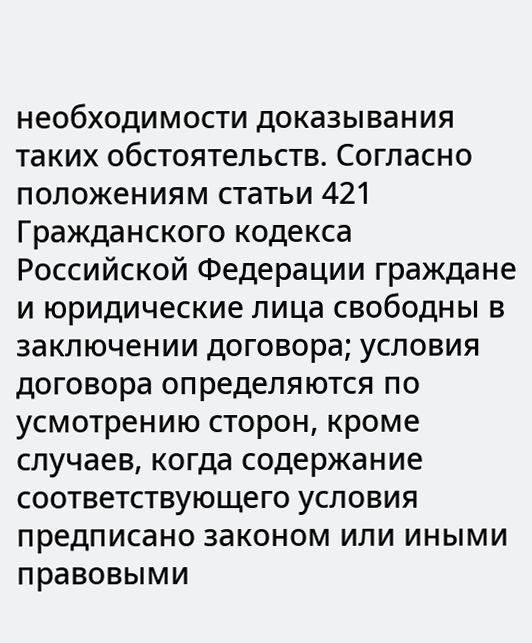необходимости доказывания таких обстоятельств. Согласно положениям статьи 421 Гражданского кодекса Российской Федерации граждане и юридические лица свободны в заключении договора; условия договора определяются по усмотрению сторон, кроме случаев, когда содержание соответствующего условия предписано законом или иными правовыми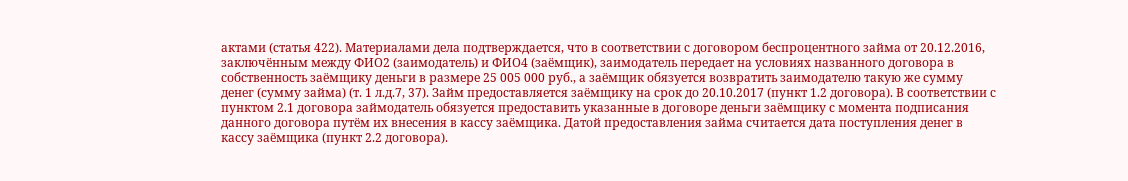актами (статья 422). Материалами дела подтверждается, что в соответствии с договором беспроцентного займа от 20.12.2016, заключённым между ФИО2 (заимодатель) и ФИО4 (заёмщик), заимодатель передает на условиях названного договора в собственность заёмщику деньги в размере 25 005 000 руб., а заёмщик обязуется возвратить заимодателю такую же сумму денег (сумму займа) (т. 1 л.д.7, 37). Займ предоставляется заёмщику на срок до 20.10.2017 (пункт 1.2 договора). В соответствии с пунктом 2.1 договора займодатель обязуется предоставить указанные в договоре деньги заёмщику с момента подписания данного договора путём их внесения в кассу заёмщика. Датой предоставления займа считается дата поступления денег в кассу заёмщика (пункт 2.2 договора).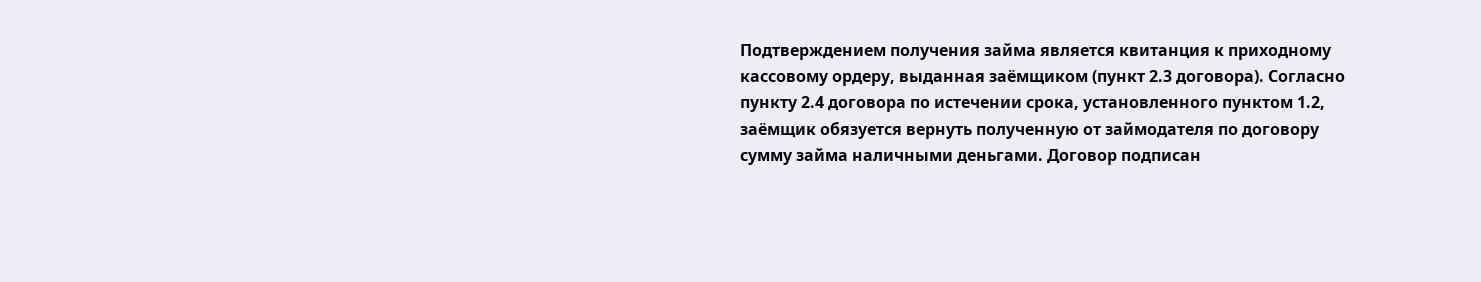Подтверждением получения займа является квитанция к приходному кассовому ордеру, выданная заёмщиком (пункт 2.3 договора). Согласно пункту 2.4 договора по истечении срока, установленного пунктом 1.2, заёмщик обязуется вернуть полученную от займодателя по договору сумму займа наличными деньгами. Договор подписан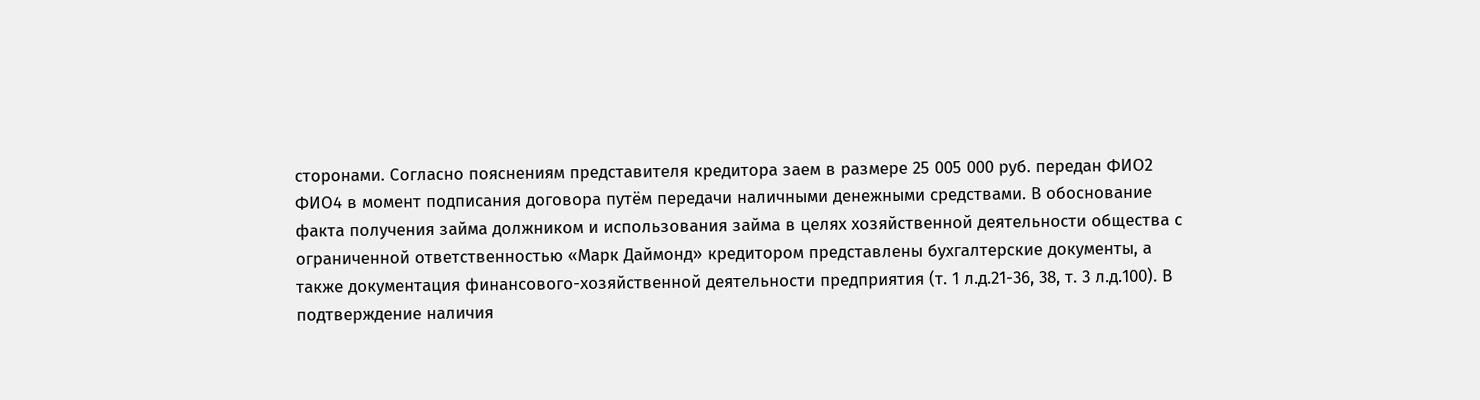сторонами. Согласно пояснениям представителя кредитора заем в размере 25 005 000 руб. передан ФИО2 ФИО4 в момент подписания договора путём передачи наличными денежными средствами. В обоснование факта получения займа должником и использования займа в целях хозяйственной деятельности общества с ограниченной ответственностью «Марк Даймонд» кредитором представлены бухгалтерские документы, а также документация финансового-хозяйственной деятельности предприятия (т. 1 л.д.21-36, 38, т. 3 л.д.100). В подтверждение наличия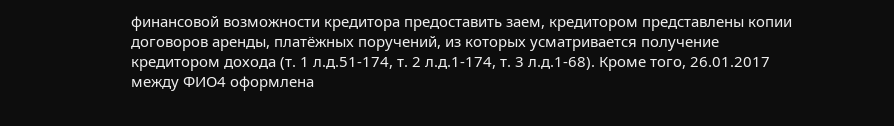финансовой возможности кредитора предоставить заем, кредитором представлены копии договоров аренды, платёжных поручений, из которых усматривается получение кредитором дохода (т. 1 л.д.51-174, т. 2 л.д.1-174, т. 3 л.д.1-68). Кроме того, 26.01.2017 между ФИО4 оформлена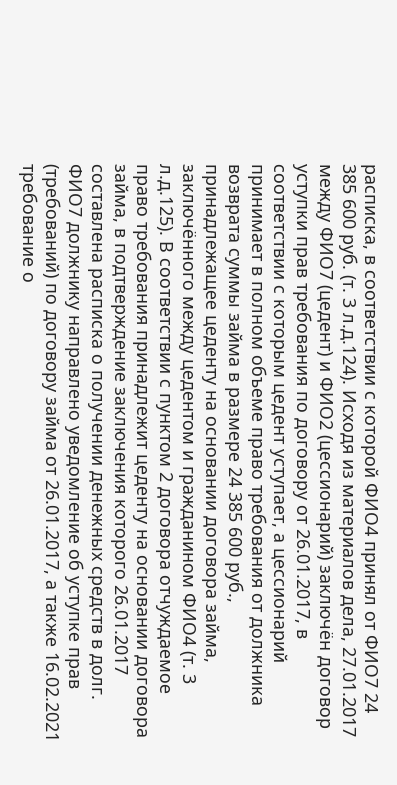расписка, в соответствии с которой ФИО4 принял от ФИО7 24 385 600 руб. (т. 3 л.д.124). Исходя из материалов дела, 27.01.2017 между ФИО7 (цедент) и ФИО2 (цессионарий) заключён договор уступки прав требования по договору от 26.01.2017, в соответствии с которым цедент уступает, а цессионарий принимает в полном объеме право требования от должника возврата суммы займа в размере 24 385 600 руб., принадлежащее цеденту на основании договора займа, заключённого между цедентом и гражданином ФИО4 (т. 3 л.д.125). В соответствии с пунктом 2 договора отчуждаемое право требования принадлежит цеденту на основании договора займа, в подтверждение заключения которого 26.01.2017 составлена расписка о получении денежных средств в долг. ФИО7 должнику направлено уведомление об уступке прав (требований) по договору займа от 26.01.2017, а также 16.02.2021 требование о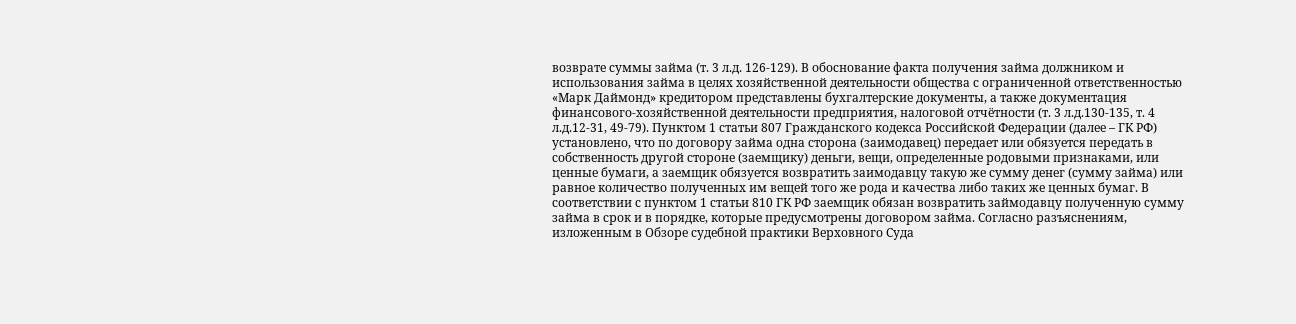возврате суммы займа (т. 3 л.д. 126-129). В обоснование факта получения займа должником и использования займа в целях хозяйственной деятельности общества с ограниченной ответственностью «Марк Даймонд» кредитором представлены бухгалтерские документы, а также документация финансового-хозяйственной деятельности предприятия, налоговой отчётности (т. 3 л.д.130-135, т. 4 л.д.12-31, 49-79). Пунктом 1 статьи 807 Гражданского кодекса Российской Федерации (далее – ГК РФ) установлено, что по договору займа одна сторона (заимодавец) передает или обязуется передать в собственность другой стороне (заемщику) деньги, вещи, определенные родовыми признаками, или ценные бумаги, а заемщик обязуется возвратить заимодавцу такую же сумму денег (сумму займа) или равное количество полученных им вещей того же рода и качества либо таких же ценных бумаг. В соответствии с пунктом 1 статьи 810 ГК РФ заемщик обязан возвратить займодавцу полученную сумму займа в срок и в порядке, которые предусмотрены договором займа. Согласно разъяснениям, изложенным в Обзоре судебной практики Верховного Суда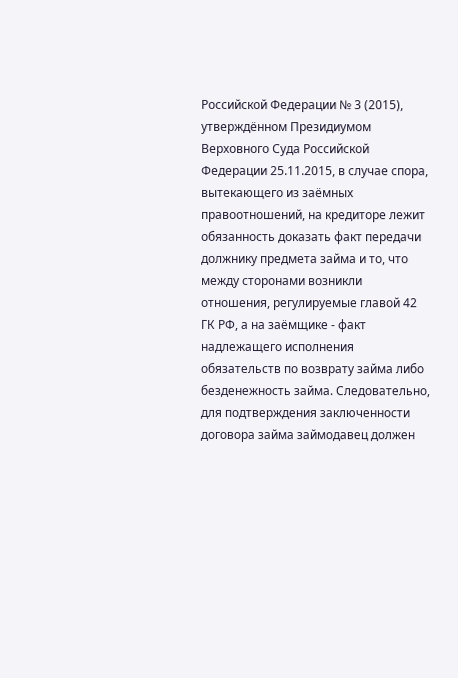Российской Федерации № 3 (2015), утверждённом Президиумом Верховного Суда Российской Федерации 25.11.2015, в случае спора, вытекающего из заёмных правоотношений, на кредиторе лежит обязанность доказать факт передачи должнику предмета займа и то, что между сторонами возникли отношения, регулируемые главой 42 ГК РФ, а на заёмщике - факт надлежащего исполнения обязательств по возврату займа либо безденежность займа. Следовательно, для подтверждения заключенности договора займа займодавец должен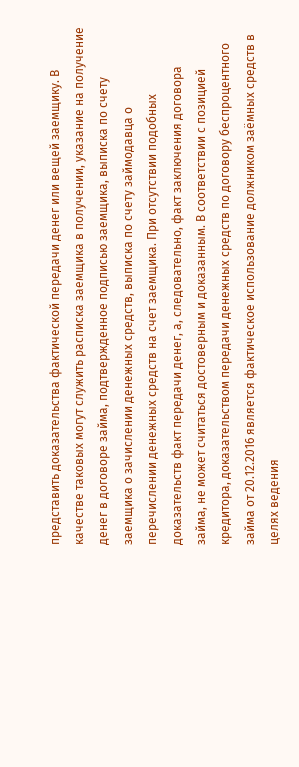представить доказательства фактической передачи денег или вещей заемщику. В качестве таковых могут служить расписка заемщика в получении, указание на получение денег в договоре займа, подтвержденное подписью заемщика, выписка по счету заемщика о зачислении денежных средств, выписка по счету займодавца о перечислении денежных средств на счет заемщика. При отсутствии подобных доказательств факт передачи денег, а, следовательно, факт заключения договора займа, не может считаться достоверным и доказанным. В соответствии с позицией кредитора, доказательством передачи денежных средств по договору беспроцентного займа от 20.12.2016 является фактическое использование должником заёмных средств в целях ведения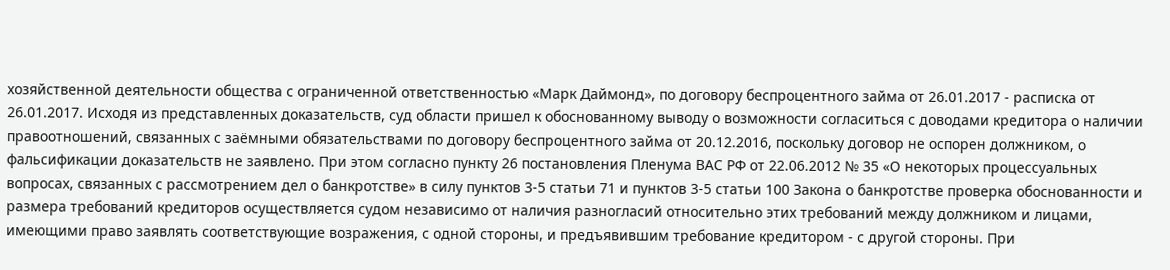хозяйственной деятельности общества с ограниченной ответственностью «Марк Даймонд», по договору беспроцентного займа от 26.01.2017 - расписка от 26.01.2017. Исходя из представленных доказательств, суд области пришел к обоснованному выводу о возможности согласиться с доводами кредитора о наличии правоотношений, связанных с заёмными обязательствами по договору беспроцентного займа от 20.12.2016, поскольку договор не оспорен должником, о фальсификации доказательств не заявлено. При этом согласно пункту 26 постановления Пленума ВАС РФ от 22.06.2012 № 35 «О некоторых процессуальных вопросах, связанных с рассмотрением дел о банкротстве» в силу пунктов 3-5 статьи 71 и пунктов 3-5 статьи 100 Закона о банкротстве проверка обоснованности и размера требований кредиторов осуществляется судом независимо от наличия разногласий относительно этих требований между должником и лицами, имеющими право заявлять соответствующие возражения, с одной стороны, и предъявившим требование кредитором - с другой стороны. При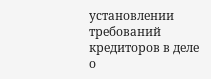установлении требований кредиторов в деле о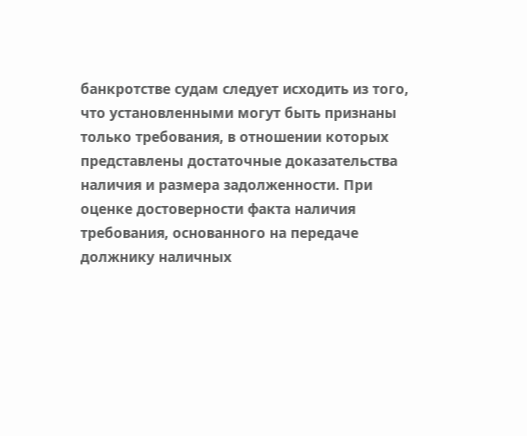банкротстве судам следует исходить из того, что установленными могут быть признаны только требования, в отношении которых представлены достаточные доказательства наличия и размера задолженности. При оценке достоверности факта наличия требования, основанного на передаче должнику наличных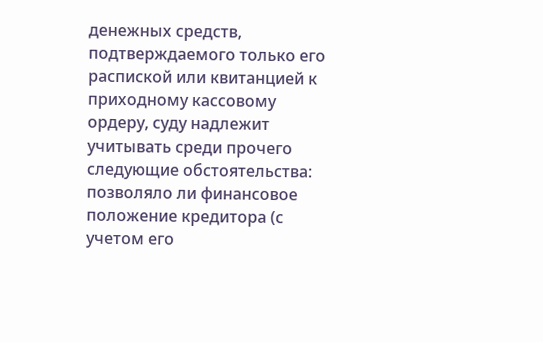денежных средств, подтверждаемого только его распиской или квитанцией к приходному кассовому ордеру, суду надлежит учитывать среди прочего следующие обстоятельства: позволяло ли финансовое положение кредитора (с учетом его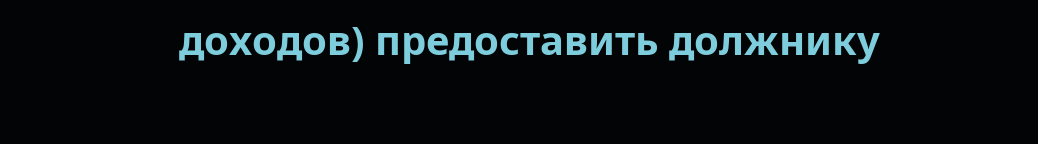доходов) предоставить должнику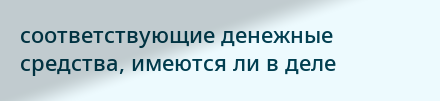соответствующие денежные средства, имеются ли в деле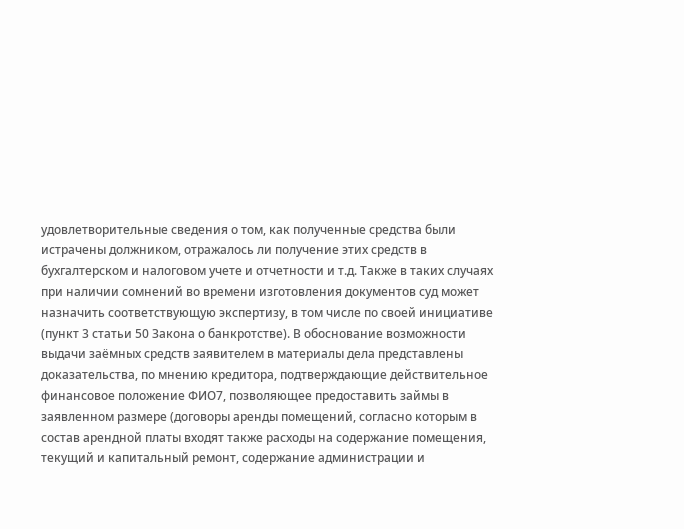удовлетворительные сведения о том, как полученные средства были истрачены должником, отражалось ли получение этих средств в бухгалтерском и налоговом учете и отчетности и т.д. Также в таких случаях при наличии сомнений во времени изготовления документов суд может назначить соответствующую экспертизу, в том числе по своей инициативе (пункт 3 статьи 50 Закона о банкротстве). В обоснование возможности выдачи заёмных средств заявителем в материалы дела представлены доказательства, по мнению кредитора, подтверждающие действительное финансовое положение ФИО7, позволяющее предоставить займы в заявленном размере (договоры аренды помещений, согласно которым в состав арендной платы входят также расходы на содержание помещения, текущий и капитальный ремонт, содержание администрации и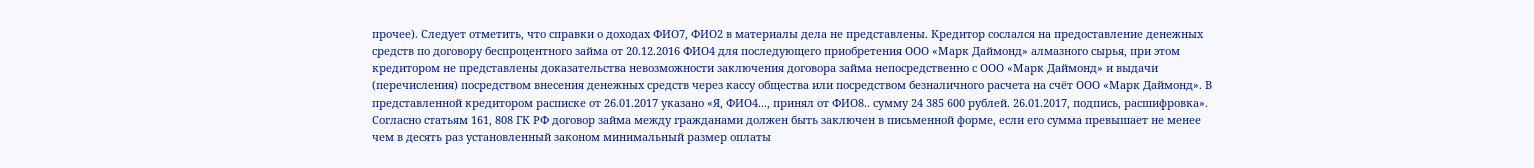прочее). Следует отметить, что справки о доходах ФИО7, ФИО2 в материалы дела не представлены. Кредитор сослался на предоставление денежных средств по договору беспроцентного займа от 20.12.2016 ФИО4 для последующего приобретения ООО «Марк Даймонд» алмазного сырья, при этом кредитором не представлены доказательства невозможности заключения договора займа непосредственно с ООО «Марк Даймонд» и выдачи (перечисления) посредством внесения денежных средств через кассу общества или посредством безналичного расчета на счёт ООО «Марк Даймонд». В представленной кредитором расписке от 26.01.2017 указано «Я, ФИО4..., принял от ФИО8.. сумму 24 385 600 рублей. 26.01.2017, подпись, расшифровка». Согласно статьям 161, 808 ГК РФ договор займа между гражданами должен быть заключен в письменной форме, если его сумма превышает не менее чем в десять раз установленный законом минимальный размер оплаты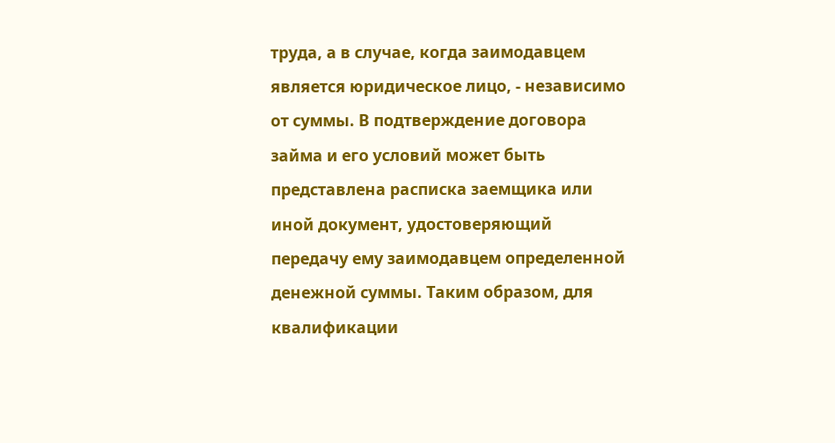труда, а в случае, когда заимодавцем является юридическое лицо, - независимо от суммы. В подтверждение договора займа и его условий может быть представлена расписка заемщика или иной документ, удостоверяющий передачу ему заимодавцем определенной денежной суммы. Таким образом, для квалификации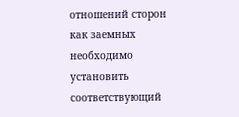отношений сторон как заемных необходимо установить соответствующий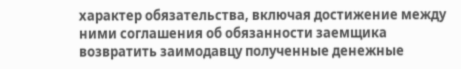характер обязательства, включая достижение между ними соглашения об обязанности заемщика возвратить заимодавцу полученные денежные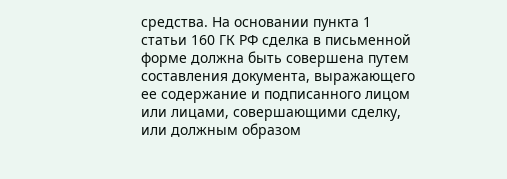средства. На основании пункта 1 статьи 160 ГК РФ сделка в письменной форме должна быть совершена путем составления документа, выражающего ее содержание и подписанного лицом или лицами, совершающими сделку, или должным образом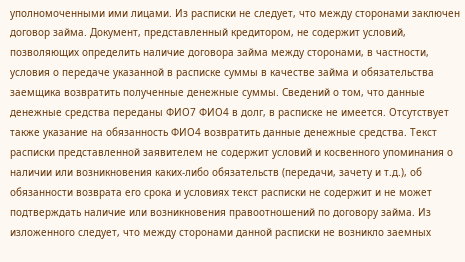уполномоченными ими лицами. Из расписки не следует, что между сторонами заключен договор займа. Документ, представленный кредитором, не содержит условий, позволяющих определить наличие договора займа между сторонами, в частности, условия о передаче указанной в расписке суммы в качестве займа и обязательства заемщика возвратить полученные денежные суммы. Сведений о том, что данные денежные средства переданы ФИО7 ФИО4 в долг, в расписке не имеется. Отсутствует также указание на обязанность ФИО4 возвратить данные денежные средства. Текст расписки представленной заявителем не содержит условий и косвенного упоминания о наличии или возникновения каких-либо обязательств (передачи, зачету и т.д.), об обязанности возврата его срока и условиях текст расписки не содержит и не может подтверждать наличие или возникновения правоотношений по договору займа. Из изложенного следует, что между сторонами данной расписки не возникло заемных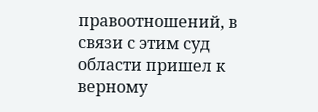правоотношений, в связи с этим суд области пришел к верному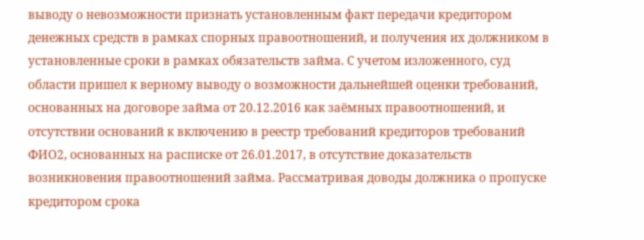выводу о невозможности признать установленным факт передачи кредитором денежных средств в рамках спорных правоотношений, и получения их должником в установленные сроки в рамках обязательств займа. С учетом изложенного, суд области пришел к верному выводу о возможности дальнейшей оценки требований, основанных на договоре займа от 20.12.2016 как заёмных правоотношений, и отсутствии оснований к включению в реестр требований кредиторов требований ФИО2, основанных на расписке от 26.01.2017, в отсутствие доказательств возникновения правоотношений займа. Рассматривая доводы должника о пропуске кредитором срока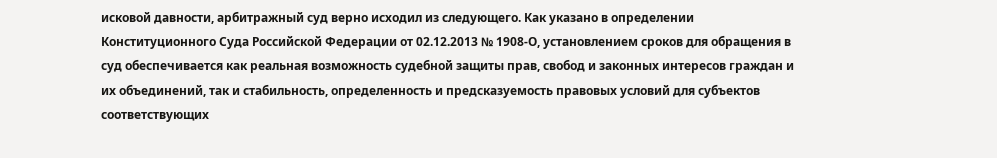исковой давности, арбитражный суд верно исходил из следующего. Как указано в определении Конституционного Суда Российской Федерации от 02.12.2013 № 1908-О, установлением сроков для обращения в суд обеспечивается как реальная возможность судебной защиты прав, свобод и законных интересов граждан и их объединений, так и стабильность, определенность и предсказуемость правовых условий для субъектов соответствующих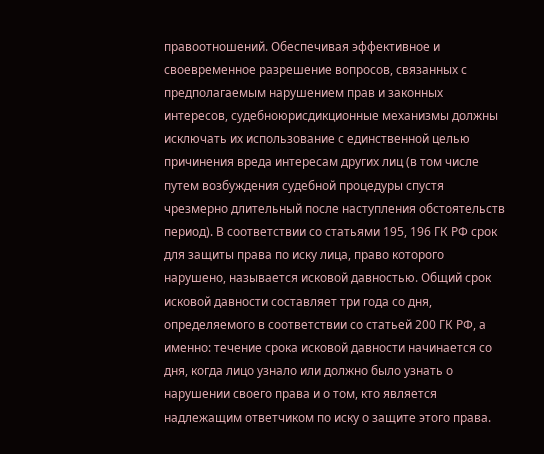правоотношений. Обеспечивая эффективное и своевременное разрешение вопросов, связанных с предполагаемым нарушением прав и законных интересов, судебноюрисдикционные механизмы должны исключать их использование с единственной целью причинения вреда интересам других лиц (в том числе путем возбуждения судебной процедуры спустя чрезмерно длительный после наступления обстоятельств период). В соответствии со статьями 195, 196 ГК РФ срок для защиты права по иску лица, право которого нарушено, называется исковой давностью. Общий срок исковой давности составляет три года со дня, определяемого в соответствии со статьей 200 ГК РФ, а именно: течение срока исковой давности начинается со дня, когда лицо узнало или должно было узнать о нарушении своего права и о том, кто является надлежащим ответчиком по иску о защите этого права.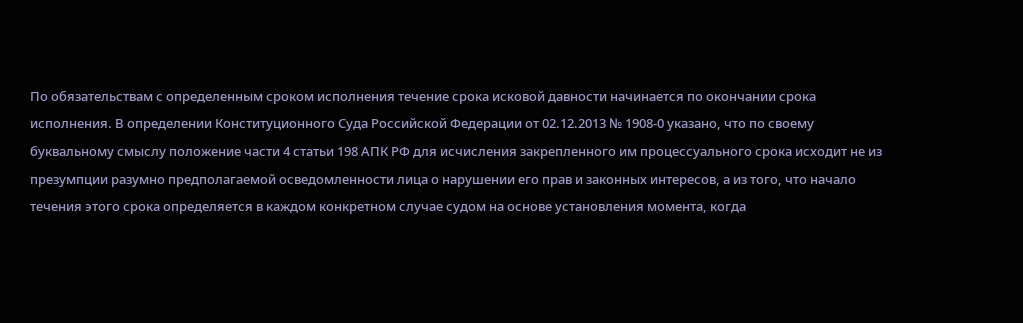По обязательствам с определенным сроком исполнения течение срока исковой давности начинается по окончании срока исполнения. В определении Конституционного Суда Российской Федерации от 02.12.2013 № 1908-0 указано, что по своему буквальному смыслу положение части 4 статьи 198 АПК РФ для исчисления закрепленного им процессуального срока исходит не из презумпции разумно предполагаемой осведомленности лица о нарушении его прав и законных интересов, а из того, что начало течения этого срока определяется в каждом конкретном случае судом на основе установления момента, когда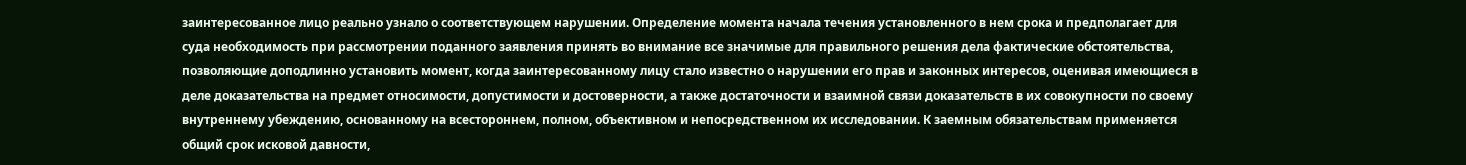заинтересованное лицо реально узнало о соответствующем нарушении. Определение момента начала течения установленного в нем срока и предполагает для суда необходимость при рассмотрении поданного заявления принять во внимание все значимые для правильного решения дела фактические обстоятельства, позволяющие доподлинно установить момент, когда заинтересованному лицу стало известно о нарушении его прав и законных интересов, оценивая имеющиеся в деле доказательства на предмет относимости, допустимости и достоверности, а также достаточности и взаимной связи доказательств в их совокупности по своему внутреннему убеждению, основанному на всестороннем, полном, объективном и непосредственном их исследовании. К заемным обязательствам применяется общий срок исковой давности,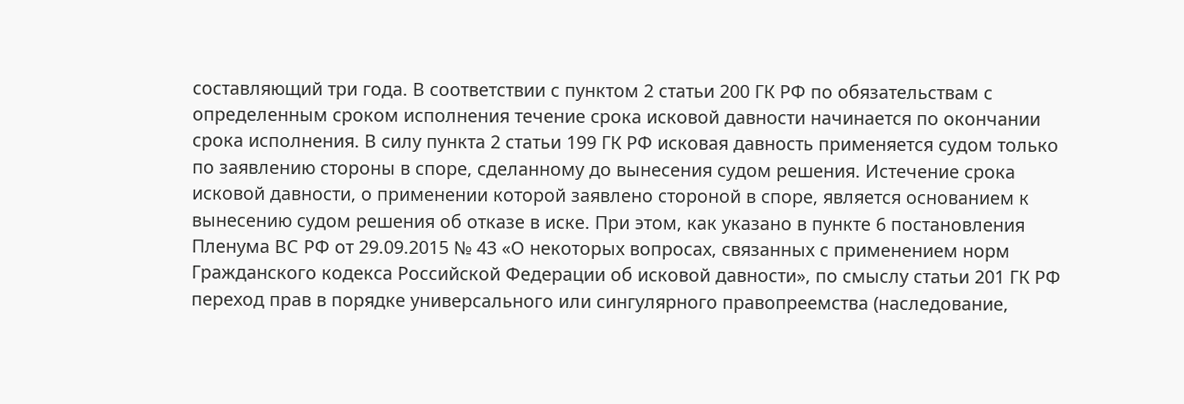составляющий три года. В соответствии с пунктом 2 статьи 200 ГК РФ по обязательствам с определенным сроком исполнения течение срока исковой давности начинается по окончании срока исполнения. В силу пункта 2 статьи 199 ГК РФ исковая давность применяется судом только по заявлению стороны в споре, сделанному до вынесения судом решения. Истечение срока исковой давности, о применении которой заявлено стороной в споре, является основанием к вынесению судом решения об отказе в иске. При этом, как указано в пункте 6 постановления Пленума ВС РФ от 29.09.2015 № 43 «О некоторых вопросах, связанных с применением норм Гражданского кодекса Российской Федерации об исковой давности», по смыслу статьи 201 ГК РФ переход прав в порядке универсального или сингулярного правопреемства (наследование,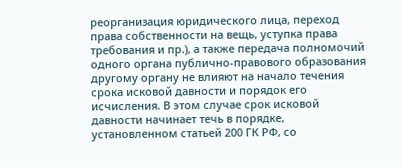реорганизация юридического лица, переход права собственности на вещь, уступка права требования и пр.), а также передача полномочий одного органа публично-правового образования другому органу не влияют на начало течения срока исковой давности и порядок его исчисления. В этом случае срок исковой давности начинает течь в порядке, установленном статьей 200 ГК РФ, со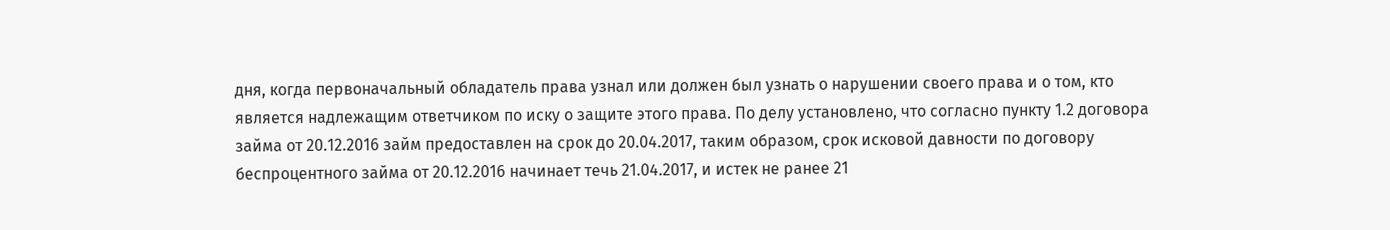дня, когда первоначальный обладатель права узнал или должен был узнать о нарушении своего права и о том, кто является надлежащим ответчиком по иску о защите этого права. По делу установлено, что согласно пункту 1.2 договора займа от 20.12.2016 займ предоставлен на срок до 20.04.2017, таким образом, срок исковой давности по договору беспроцентного займа от 20.12.2016 начинает течь 21.04.2017, и истек не ранее 21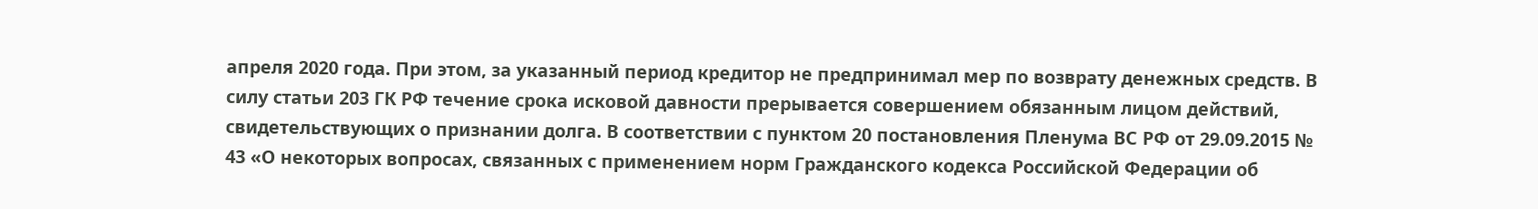апреля 2020 года. При этом, за указанный период кредитор не предпринимал мер по возврату денежных средств. В силу статьи 203 ГК РФ течение срока исковой давности прерывается совершением обязанным лицом действий, свидетельствующих о признании долга. В соответствии с пунктом 20 постановления Пленума ВС РФ от 29.09.2015 № 43 «О некоторых вопросах, связанных с применением норм Гражданского кодекса Российской Федерации об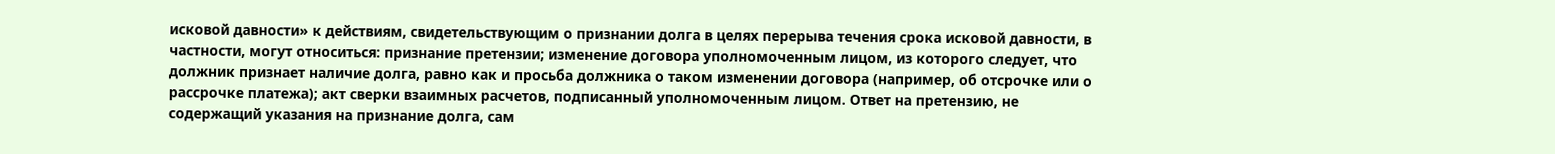исковой давности» к действиям, свидетельствующим о признании долга в целях перерыва течения срока исковой давности, в частности, могут относиться: признание претензии; изменение договора уполномоченным лицом, из которого следует, что должник признает наличие долга, равно как и просьба должника о таком изменении договора (например, об отсрочке или о рассрочке платежа); акт сверки взаимных расчетов, подписанный уполномоченным лицом. Ответ на претензию, не содержащий указания на признание долга, сам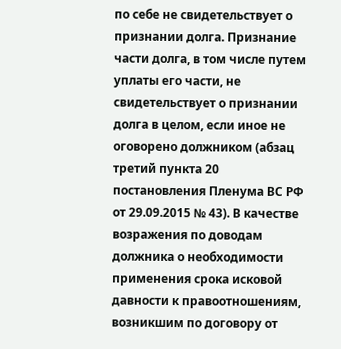по себе не свидетельствует о признании долга. Признание части долга, в том числе путем уплаты его части, не свидетельствует о признании долга в целом, если иное не оговорено должником (абзац третий пункта 20 постановления Пленума ВС РФ от 29.09.2015 № 43). В качестве возражения по доводам должника о необходимости применения срока исковой давности к правоотношениям, возникшим по договору от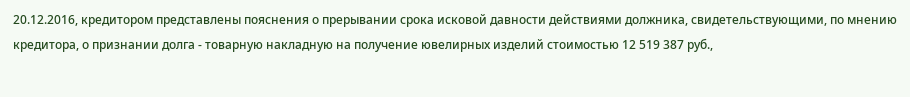20.12.2016, кредитором представлены пояснения о прерывании срока исковой давности действиями должника, свидетельствующими, по мнению кредитора, о признании долга - товарную накладную на получение ювелирных изделий стоимостью 12 519 387 руб.,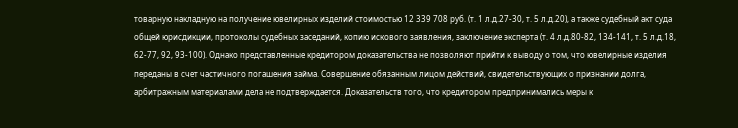товарную накладную на получение ювелирных изделий стоимостью 12 339 708 руб. (т. 1 л.д.27-30, т. 5 л.д.20), а также судебный акт суда общей юрисдикции, протоколы судебных заседаний, копию искового заявления, заключение эксперта (т. 4 л.д.80-82, 134-141, т. 5 л.д.18, 62-77, 92, 93-100). Однако представленные кредитором доказательства не позволяют прийти к выводу о том, что ювелирные изделия переданы в счет частичного погашения займа. Совершение обязанным лицом действий, свидетельствующих о признании долга, арбитражным материалами дела не подтверждается. Доказательств того, что кредитором предпринимались меры к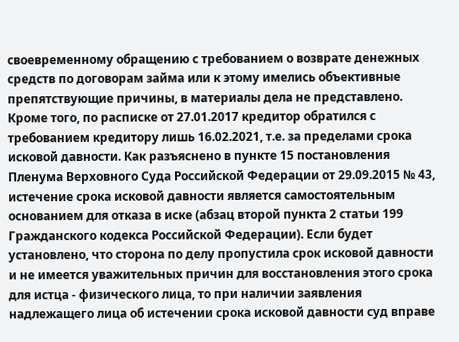своевременному обращению с требованием о возврате денежных средств по договорам займа или к этому имелись объективные препятствующие причины, в материалы дела не представлено. Кроме того, по расписке от 27.01.2017 кредитор обратился с требованием кредитору лишь 16.02.2021, т.е. за пределами срока исковой давности. Как разъяснено в пункте 15 постановления Пленума Верховного Суда Российской Федерации от 29.09.2015 № 43, истечение срока исковой давности является самостоятельным основанием для отказа в иске (абзац второй пункта 2 статьи 199 Гражданского кодекса Российской Федерации). Если будет установлено, что сторона по делу пропустила срок исковой давности и не имеется уважительных причин для восстановления этого срока для истца - физического лица, то при наличии заявления надлежащего лица об истечении срока исковой давности суд вправе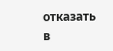отказать в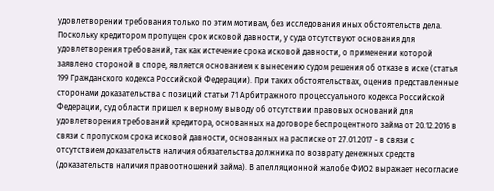удовлетворении требования только по этим мотивам, без исследования иных обстоятельств дела. Поскольку кредитором пропущен срок исковой давности, у суда отсутствуют основания для удовлетворения требований, так как истечение срока исковой давности, о применении которой заявлено стороной в споре, является основанием к вынесению судом решения об отказе в иске (статья 199 Гражданского кодекса Российской Федерации). При таких обстоятельствах, оценив представленные сторонами доказательства с позиций статьи 71 Арбитражного процессуального кодекса Российской Федерации, суд области пришел к верному выводу об отсутствии правовых оснований для удовлетворения требований кредитора, основанных на договоре беспроцентного займа от 20.12.2016 в связи с пропуском срока исковой давности, основанных на расписке от 27.01.2017 - в связи с отсутствием доказательств наличия обязательства должника по возврату денежных средств (доказательств наличия правоотношений займа). В апелляционной жалобе ФИО2 выражает несогласие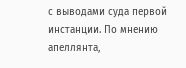с выводами суда первой инстанции. По мнению апеллянта,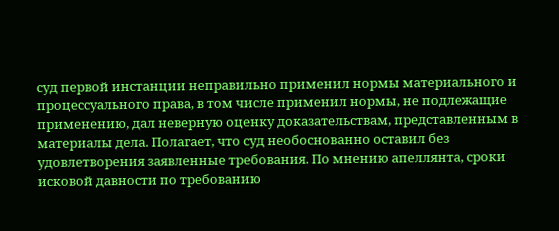суд первой инстанции неправильно применил нормы материального и процессуального права, в том числе применил нормы, не подлежащие применению, дал неверную оценку доказательствам, представленным в материалы дела. Полагает, что суд необоснованно оставил без удовлетворения заявленные требования. По мнению апеллянта, сроки исковой давности по требованию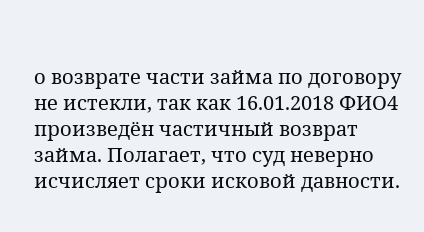о возврате части займа по договору не истекли, так как 16.01.2018 ФИО4 произведён частичный возврат займа. Полагает, что суд неверно исчисляет сроки исковой давности.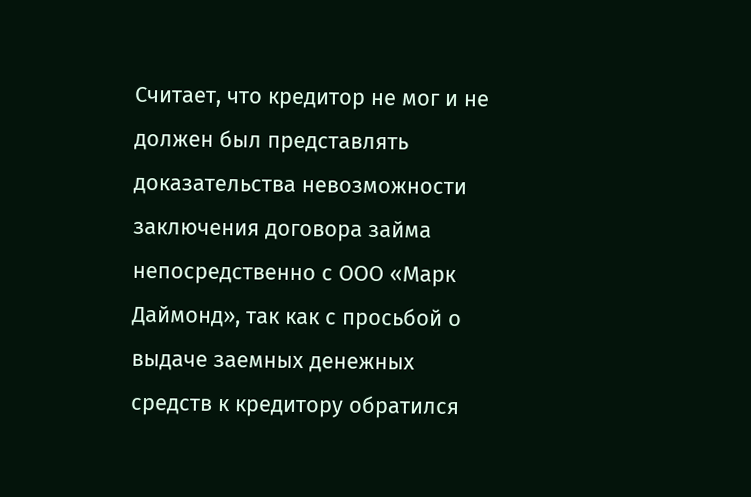Считает, что кредитор не мог и не должен был представлять доказательства невозможности заключения договора займа непосредственно с ООО «Марк Даймонд», так как с просьбой о выдаче заемных денежных средств к кредитору обратился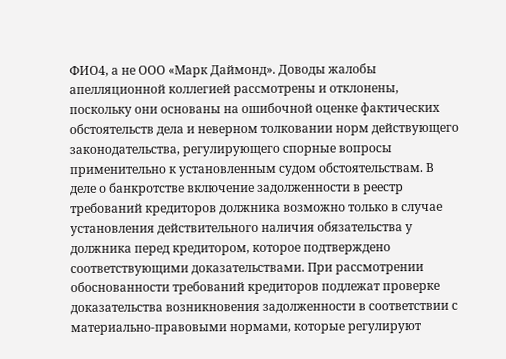ФИО4, а не ООО «Марк Даймонд». Доводы жалобы апелляционной коллегией рассмотрены и отклонены, поскольку они основаны на ошибочной оценке фактических обстоятельств дела и неверном толковании норм действующего законодательства, регулирующего спорные вопросы применительно к установленным судом обстоятельствам. В деле о банкротстве включение задолженности в реестр требований кредиторов должника возможно только в случае установления действительного наличия обязательства у должника перед кредитором, которое подтверждено соответствующими доказательствами. При рассмотрении обоснованности требований кредиторов подлежат проверке доказательства возникновения задолженности в соответствии с материально-правовыми нормами, которые регулируют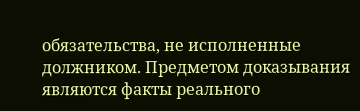обязательства, не исполненные должником. Предметом доказывания являются факты реального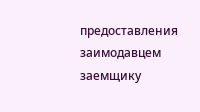предоставления заимодавцем заемщику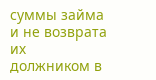суммы займа и не возврата их должником в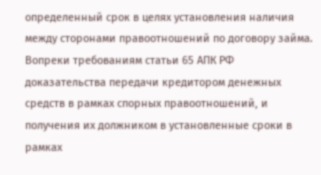определенный срок в целях установления наличия между сторонами правоотношений по договору займа. Вопреки требованиям статьи 65 АПК РФ доказательства передачи кредитором денежных средств в рамках спорных правоотношений, и получения их должником в установленные сроки в рамках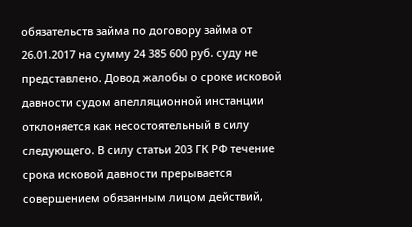обязательств займа по договору займа от 26.01.2017 на сумму 24 385 600 руб. суду не представлено. Довод жалобы о сроке исковой давности судом апелляционной инстанции отклоняется как несостоятельный в силу следующего. В силу статьи 203 ГК РФ течение срока исковой давности прерывается совершением обязанным лицом действий,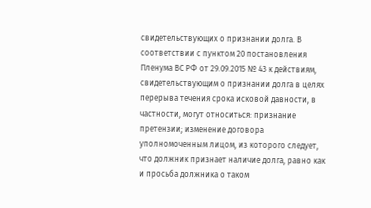свидетельствующих о признании долга. В соответствии с пунктом 20 постановления Пленума ВС РФ от 29.09.2015 № 43 к действиям, свидетельствующим о признании долга в целях перерыва течения срока исковой давности, в частности, могут относиться: признание претензии; изменение договора уполномоченным лицом, из которого следует, что должник признает наличие долга, равно как и просьба должника о таком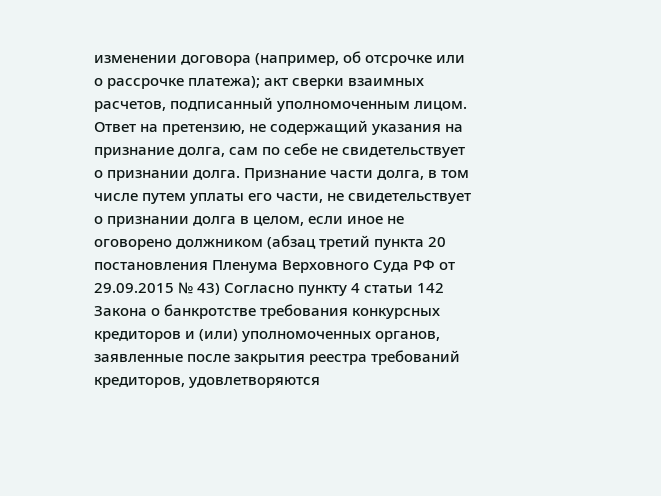изменении договора (например, об отсрочке или о рассрочке платежа); акт сверки взаимных расчетов, подписанный уполномоченным лицом. Ответ на претензию, не содержащий указания на признание долга, сам по себе не свидетельствует о признании долга. Признание части долга, в том числе путем уплаты его части, не свидетельствует о признании долга в целом, если иное не оговорено должником (абзац третий пункта 20 постановления Пленума Верховного Суда РФ от 29.09.2015 № 43) Согласно пункту 4 статьи 142 Закона о банкротстве требования конкурсных кредиторов и (или) уполномоченных органов, заявленные после закрытия реестра требований кредиторов, удовлетворяются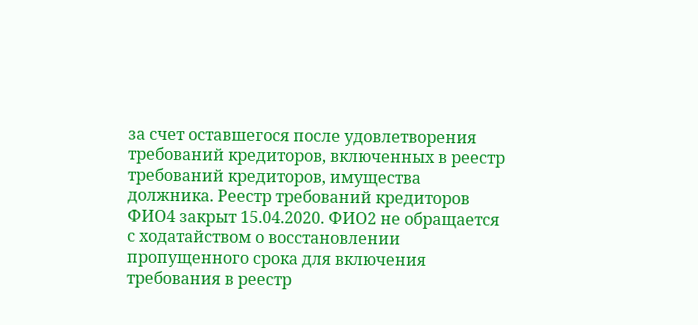за счет оставшегося после удовлетворения требований кредиторов, включенных в реестр требований кредиторов, имущества должника. Реестр требований кредиторов ФИО4 закрыт 15.04.2020. ФИО2 не обращается с ходатайством о восстановлении пропущенного срока для включения требования в реестр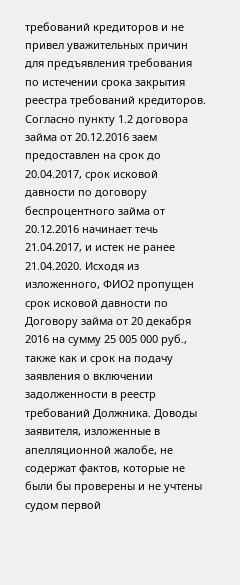требований кредиторов и не привел уважительных причин для предъявления требования по истечении срока закрытия реестра требований кредиторов. Согласно пункту 1.2 договора займа от 20.12.2016 заем предоставлен на срок до 20.04.2017, срок исковой давности по договору беспроцентного займа от 20.12.2016 начинает течь 21.04.2017, и истек не ранее 21.04.2020. Исходя из изложенного, ФИО2 пропущен срок исковой давности по Договору займа от 20 декабря 2016 на сумму 25 005 000 руб., также как и срок на подачу заявления о включении задолженности в реестр требований Должника. Доводы заявителя, изложенные в апелляционной жалобе, не содержат фактов, которые не были бы проверены и не учтены судом первой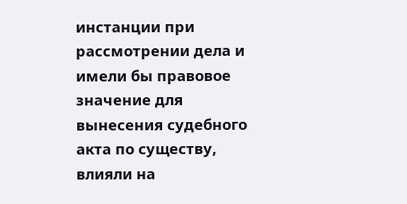инстанции при рассмотрении дела и имели бы правовое значение для вынесения судебного акта по существу, влияли на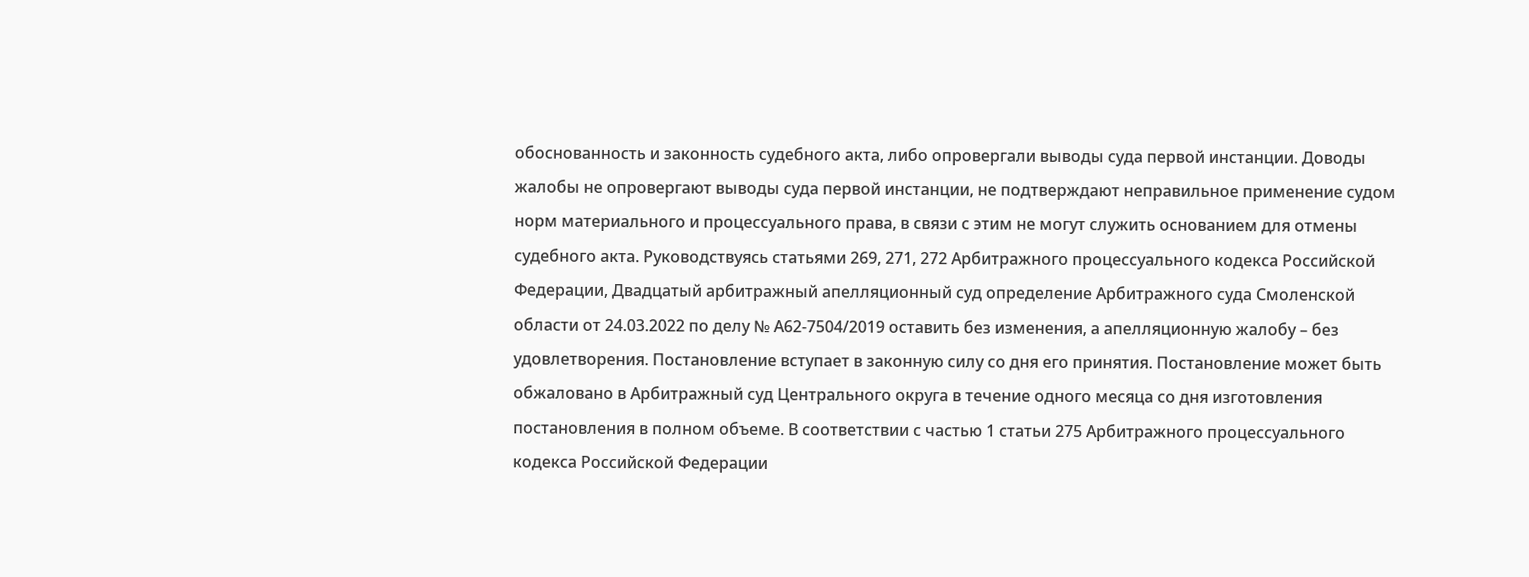обоснованность и законность судебного акта, либо опровергали выводы суда первой инстанции. Доводы жалобы не опровергают выводы суда первой инстанции, не подтверждают неправильное применение судом норм материального и процессуального права, в связи с этим не могут служить основанием для отмены судебного акта. Руководствуясь статьями 269, 271, 272 Арбитражного процессуального кодекса Российской Федерации, Двадцатый арбитражный апелляционный суд определение Арбитражного суда Смоленской области от 24.03.2022 по делу № А62-7504/2019 оставить без изменения, а апелляционную жалобу – без удовлетворения. Постановление вступает в законную силу со дня его принятия. Постановление может быть обжаловано в Арбитражный суд Центрального округа в течение одного месяца со дня изготовления постановления в полном объеме. В соответствии с частью 1 статьи 275 Арбитражного процессуального кодекса Российской Федерации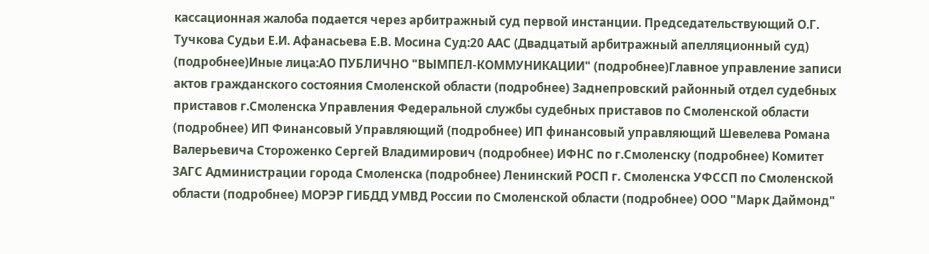кассационная жалоба подается через арбитражный суд первой инстанции. Председательствующий О.Г. Тучкова Судьи Е.И. Афанасьева Е.В. Мосина Суд:20 ААС (Двадцатый арбитражный апелляционный суд) (подробнее)Иные лица:АО ПУБЛИЧНО "ВЫМПЕЛ-КОММУНИКАЦИИ" (подробнее)Главное управление записи актов гражданского состояния Смоленской области (подробнее) Заднепровский районный отдел судебных приставов г.Смоленска Управления Федеральной службы судебных приставов по Смоленской области (подробнее) ИП Финансовый Управляющий (подробнее) ИП финансовый управляющий Шевелева Романа Валерьевича Стороженко Сергей Владимирович (подробнее) ИФНС по г.Смоленску (подробнее) Комитет ЗАГС Администрации города Смоленска (подробнее) Ленинский РОСП г. Смоленска УФССП по Смоленской области (подробнее) МОРЭР ГИБДД УМВД России по Смоленской области (подробнее) ООО "Марк Даймонд"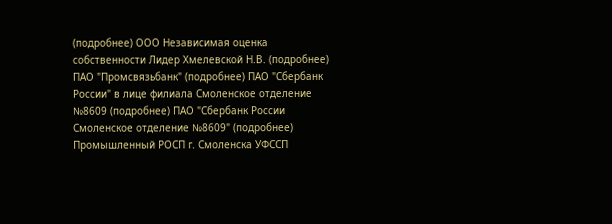(подробнее) ООО Независимая оценка собственности Лидер Хмелевской Н.В. (подробнее) ПАО "Промсвязьбанк" (подробнее) ПАО "Сбербанк России" в лице филиала Смоленское отделение №8609 (подробнее) ПАО "Сбербанк России Смоленское отделение №8609" (подробнее) Промышленный РОСП г. Смоленска УФССП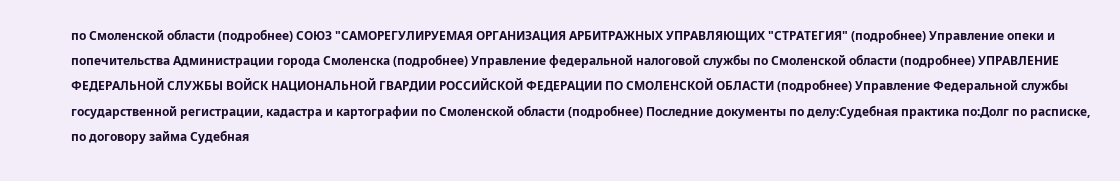по Смоленской области (подробнее) СОЮЗ "САМОРЕГУЛИРУЕМАЯ ОРГАНИЗАЦИЯ АРБИТРАЖНЫХ УПРАВЛЯЮЩИХ "СТРАТЕГИЯ" (подробнее) Управление опеки и попечительства Администрации города Смоленска (подробнее) Управление федеральной налоговой службы по Смоленской области (подробнее) УПРАВЛЕНИЕ ФЕДЕРАЛЬНОЙ СЛУЖБЫ ВОЙСК НАЦИОНАЛЬНОЙ ГВАРДИИ РОССИЙСКОЙ ФЕДЕРАЦИИ ПО СМОЛЕНСКОЙ ОБЛАСТИ (подробнее) Управление Федеральной службы государственной регистрации, кадастра и картографии по Смоленской области (подробнее) Последние документы по делу:Судебная практика по:Долг по расписке, по договору займа Судебная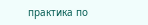практика по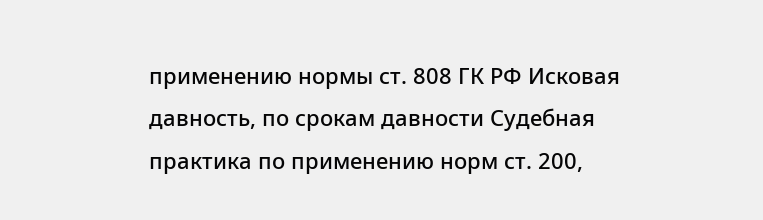применению нормы ст. 808 ГК РФ Исковая давность, по срокам давности Судебная практика по применению норм ст. 200,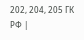202, 204, 205 ГК РФ |